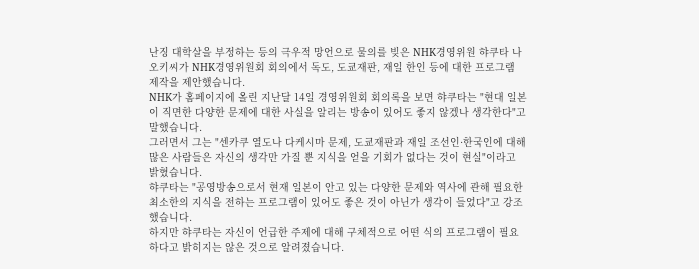난징 대학살을 부정하는 등의 극우적 망언으로 물의를 빚은 NHK경영위원 햐쿠타 나오키씨가 NHK경영위원회 회의에서 독도, 도쿄재판, 재일 한인 등에 대한 프로그램 제작을 제안했습니다.
NHK가 홈페이지에 올린 지난달 14일 경영위원회 회의록을 보면 햐쿠타는 "현대 일본이 직면한 다양한 문제에 대한 사실을 알리는 방송이 있어도 좋지 않겠나 생각한다"고 말했습니다.
그러면서 그는 "센카쿠 열도나 다케시마 문제, 도쿄재판과 재일 조선인·한국인에 대해 많은 사람들은 자신의 생각만 가질 뿐 지식을 얻을 기회가 없다는 것이 현실"이라고 밝혔습니다.
햐쿠타는 "공영방송으로서 현재 일본이 안고 있는 다양한 문제와 역사에 관해 필요한 최소한의 지식을 전하는 프로그램이 있어도 좋은 것이 아닌가 생각이 들었다"고 강조했습니다.
하지만 햐쿠타는 자신이 언급한 주제에 대해 구체적으로 어떤 식의 프로그램이 필요하다고 밝히지는 않은 것으로 알려졌습니다.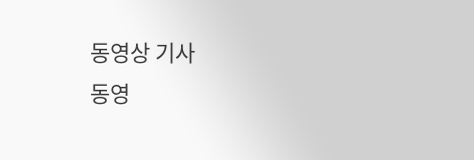동영상 기사
동영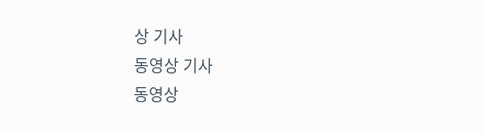상 기사
동영상 기사
동영상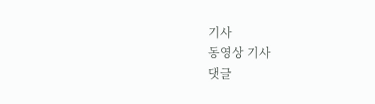기사
동영상 기사
댓글